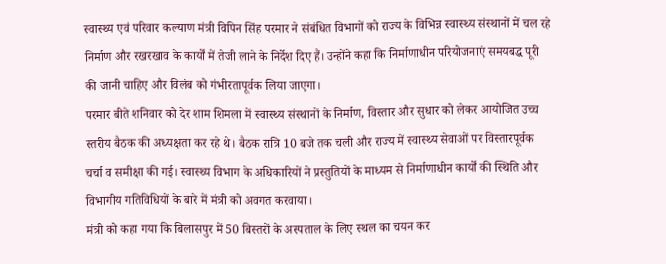स्वास्थ्य एवं परिवार कल्याण मंत्री विपिन सिंह परमार ने संबंधित विभागों को राज्य के विभिन्न स्वास्थ्य संस्थानों में चल रहे निर्माण और रखरखाव के कार्यों में तेजी लाने के निर्देश दिए हैं। उन्होंने कहा कि निर्माणाधीन परियोजनाएं समयबद्ध पूरी की जानी चाहिए और विलंब को गंभीरतापूर्वक लिया जाएगा।
परमार बीते शनिवार को देर शाम शिमला में स्वास्थ्य संस्थानों के निर्माण, विस्तार और सुधार को लेकर आयोजित उच्च स्तरीय बैठक की अध्यक्षता कर रहे थे। बैठक रात्रि 10 बजे तक चली और राज्य में स्वास्थ्य सेवाओं पर विस्तारपूर्वक चर्चा व समीक्षा की गई। स्वास्थ्य विभाग के अधिकारियों ने प्रस्तुतियों के माध्यम से निर्माणाधीन कार्यों की स्थिति और विभागीय गतिविधियों के बारे में मंत्री को अवगत करवाया।
मंत्री को कहा गया कि बिलासपुर में 50 बिस्तरों के अस्पताल के लिए स्थल का चयन कर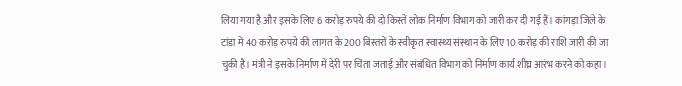लिया गया है और इसके लिए 6 करोड़ रुपये की दो किस्तें लोक निर्माण विभाग को जारी कर दी गई हैं। कांगड़ा जिले के टांडा में 40 करोड़ रुपये की लागत के 200 बिस्तरों के स्वीकृत स्वास्थ्य संस्थान के लिए 10 करोड़ की राशि जारी की जा चुकी है। मंत्री ने इसके निर्माण में देरी पर चिंता जताई और संबंधित विभाग को निर्माण कार्य शीघ्र आरंभ करने को कहा।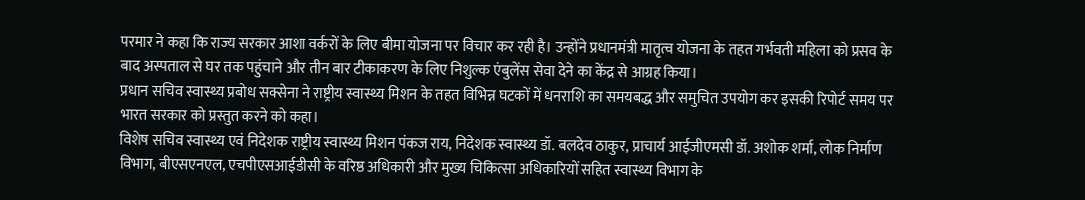परमार ने कहा कि राज्य सरकार आशा वर्करों के लिए बीमा योजना पर विचार कर रही है। उन्होंने प्रधानमंत्री मातृत्व योजना के तहत गर्भवती महिला को प्रसव के बाद अस्पताल से घर तक पहुंचाने और तीन बार टीकाकरण के लिए निशुल्क एंबुलेंस सेवा देने का केंद्र से आग्रह किया।
प्रधान सचिव स्वास्थ्य प्रबोध सक्सेना ने राष्ट्रीय स्वास्थ्य मिशन के तहत विभिन्न घटकों में धनराशि का समयबद्ध और समुचित उपयोग कर इसकी रिपोर्ट समय पर भारत सरकार को प्रस्तुत करने को कहा।
विशेष सचिव स्वास्थ्य एवं निदेशक राष्ट्रीय स्वास्थ्य मिशन पंकज राय, निदेशक स्वास्थ्य डॉ. बलदेव ठाकुर, प्राचार्य आईजीएमसी डॉ. अशोक शर्मा, लोक निर्माण विभाग, बीएसएनएल, एचपीएसआईडीसी के वरिष्ठ अधिकारी और मुख्य चिकित्सा अधिकारियों सहित स्वास्थ्य विभाग के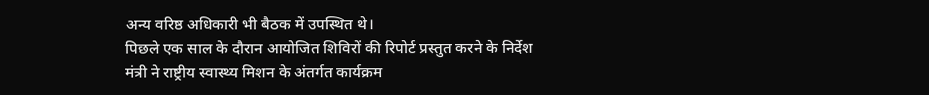अन्य वरिष्ठ अधिकारी भी बैठक में उपस्थित थे।
पिछले एक साल के दौरान आयोजित शिविरों की रिपोर्ट प्रस्तुत करने के निर्देश
मंत्री ने राष्ट्रीय स्वास्थ्य मिशन के अंतर्गत कार्यक्रम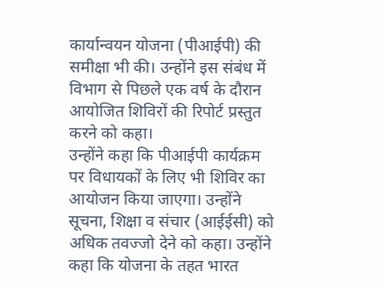कार्यान्वयन योजना (पीआईपी) की समीक्षा भी की। उन्होंने इस संबंध में विभाग से पिछले एक वर्ष के दौरान आयोजित शिविरों की रिपोर्ट प्रस्तुत करने को कहा।
उन्होंने कहा कि पीआईपी कार्यक्रम पर विधायकों के लिए भी शिविर का आयोजन किया जाएगा। उन्होंने सूचना, शिक्षा व संचार (आईईसी) को अधिक तवज्जो देने को कहा। उन्होंने कहा कि योजना के तहत भारत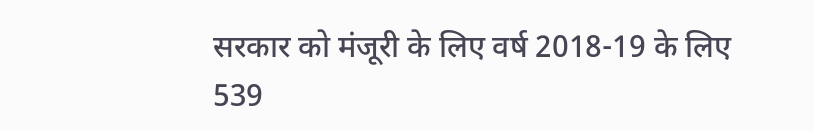सरकार को मंजूरी के लिए वर्ष 2018-19 के लिए 539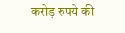करोड़ रुपये की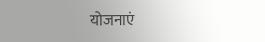योजनाएं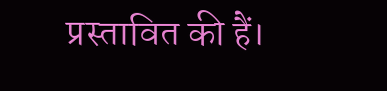प्रस्तावित की हैं।